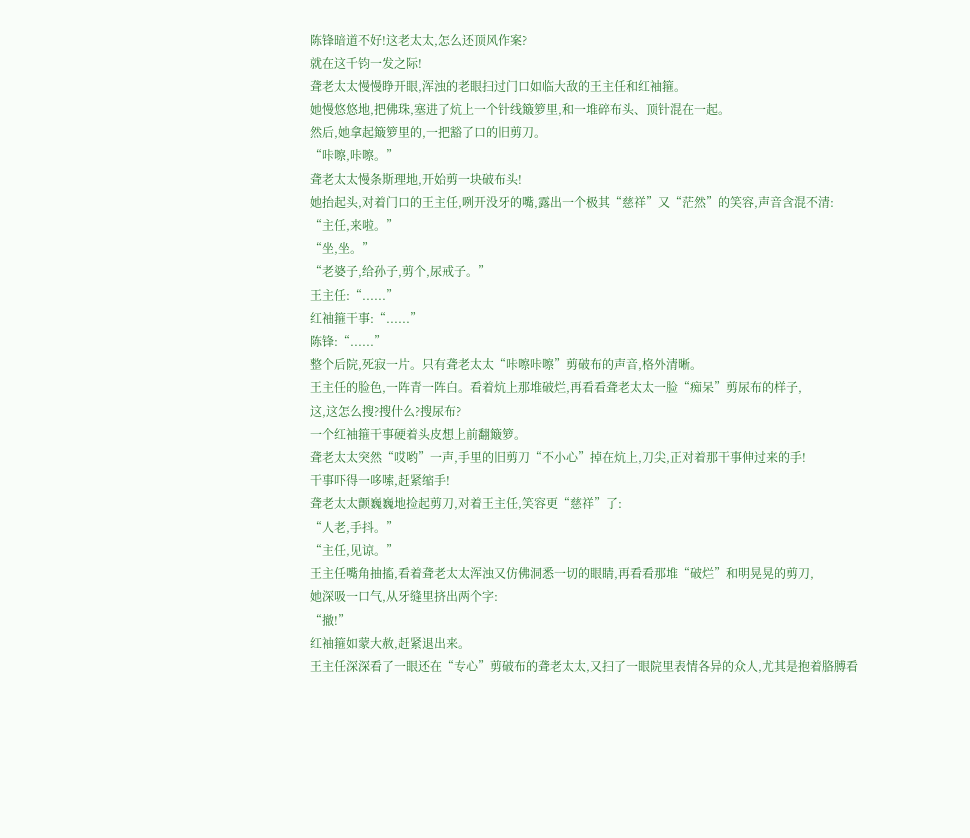陈锋暗道不好!这老太太,怎么还顶风作案?
就在这千钧一发之际!
聋老太太慢慢睁开眼,浑浊的老眼扫过门口如临大敌的王主任和红袖箍。
她慢悠悠地,把佛珠,塞进了炕上一个针线簸箩里,和一堆碎布头、顶针混在一起。
然后,她拿起簸箩里的,一把豁了口的旧剪刀。
“咔嚓,咔嚓。”
聋老太太慢条斯理地,开始剪一块破布头!
她抬起头,对着门口的王主任,咧开没牙的嘴,露出一个极其“慈祥”又“茫然”的笑容,声音含混不清:
“主任,来啦。”
“坐,坐。”
“老婆子,给孙子,剪个,尿戒子。”
王主任:“......”
红袖箍干事:“......”
陈锋:“......”
整个后院,死寂一片。只有聋老太太“咔嚓咔嚓”剪破布的声音,格外清晰。
王主任的脸色,一阵青一阵白。看着炕上那堆破烂,再看看聋老太太一脸“痴呆”剪尿布的样子,
这,这怎么搜?搜什么?搜尿布?
一个红袖箍干事硬着头皮想上前翻簸箩。
聋老太太突然“哎哟”一声,手里的旧剪刀“不小心”掉在炕上,刀尖,正对着那干事伸过来的手!
干事吓得一哆嗦,赶紧缩手!
聋老太太颤巍巍地捡起剪刀,对着王主任,笑容更“慈祥”了:
“人老,手抖。”
“主任,见谅。”
王主任嘴角抽搐,看着聋老太太浑浊又仿佛洞悉一切的眼睛,再看看那堆“破烂”和明晃晃的剪刀,
她深吸一口气,从牙缝里挤出两个字:
“撤!”
红袖箍如蒙大赦,赶紧退出来。
王主任深深看了一眼还在“专心”剪破布的聋老太太,又扫了一眼院里表情各异的众人,尤其是抱着胳膊看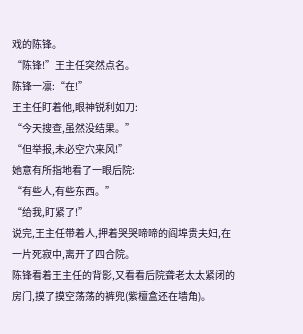戏的陈锋。
“陈锋!”王主任突然点名。
陈锋一凛:“在!”
王主任盯着他,眼神锐利如刀:
“今天搜查,虽然没结果。”
“但举报,未必空穴来风!”
她意有所指地看了一眼后院:
“有些人,有些东西。”
“给我,盯紧了!”
说完,王主任带着人,押着哭哭啼啼的阎埠贵夫妇,在一片死寂中,离开了四合院。
陈锋看着王主任的背影,又看看后院聋老太太紧闭的房门,摸了摸空荡荡的裤兜(紫檀盒还在墙角)。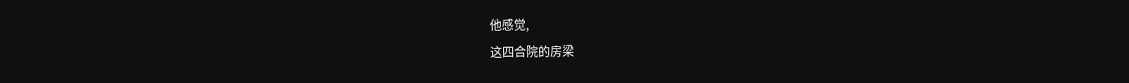他感觉,
这四合院的房梁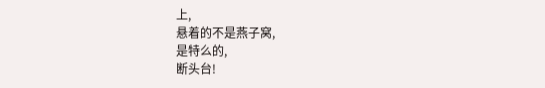上,
悬着的不是燕子窝,
是特么的,
断头台!